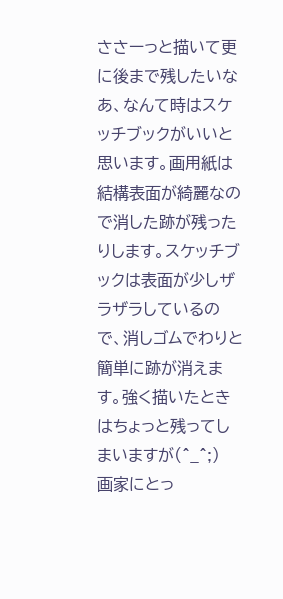ささーっと描いて更に後まで残したいなあ、なんて時はスケッチブックがいいと思います。画用紙は結構表面が綺麗なので消した跡が残ったりします。スケッチブックは表面が少しザラザラしているので、消しゴムでわりと簡単に跡が消えます。強く描いたときはちょっと残ってしまいますが(^_^;)
画家にとっ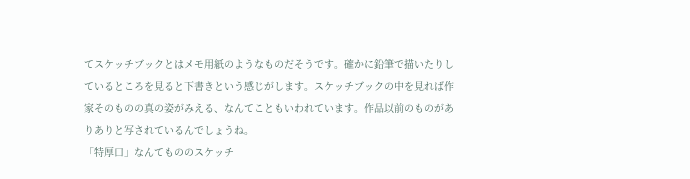てスケッチブックとはメモ用紙のようなものだそうです。確かに鉛筆で描いたりしているところを見ると下書きという感じがします。スケッチブックの中を見れば作家そのものの真の姿がみえる、なんてこともいわれています。作品以前のものがありありと写されているんでしょうね。
「特厚口」なんてもののスケッチ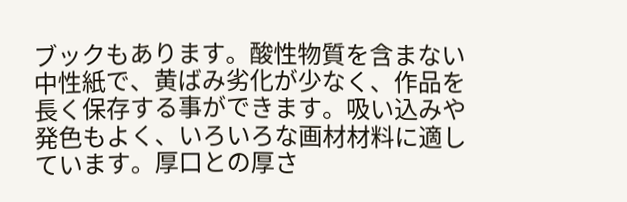ブックもあります。酸性物質を含まない中性紙で、黄ばみ劣化が少なく、作品を長く保存する事ができます。吸い込みや発色もよく、いろいろな画材材料に適しています。厚口との厚さ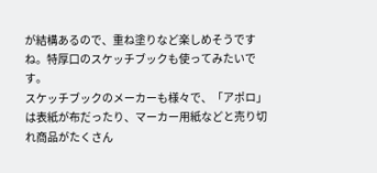が結構あるので、重ね塗りなど楽しめそうですね。特厚口のスケッチブックも使ってみたいです。
スケッチブックのメーカーも様々で、「アポロ」は表紙が布だったり、マーカー用紙などと売り切れ商品がたくさん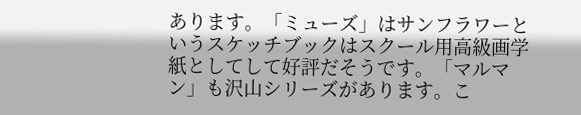あります。「ミューズ」はサンフラワーというスケッチブックはスクール用高級画学紙としてして好評だそうです。「マルマン」も沢山シリーズがあります。こ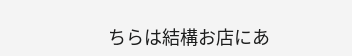ちらは結構お店にあ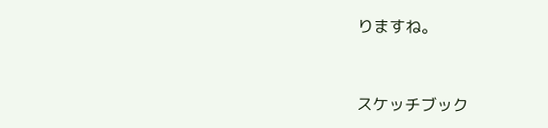りますね。


スケッチブック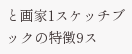と画家1スケッチブックの特徴9ス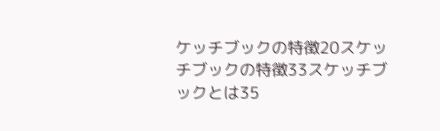ケッチブックの特徴20スケッチブックの特徴33スケッチブックとは35